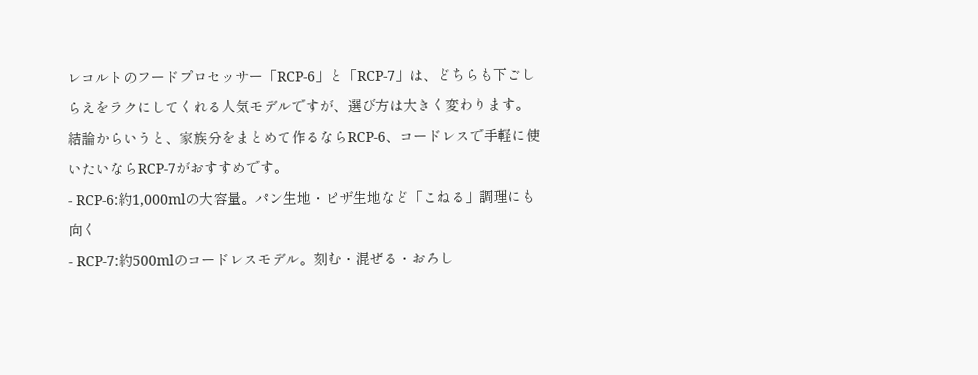レコルトのフードプロセッサー「RCP-6」と「RCP-7」は、どちらも下ごしらえをラクにしてくれる人気モデルですが、選び方は大きく変わります。
結論からいうと、家族分をまとめて作るならRCP-6、コードレスで手軽に使いたいならRCP-7がおすすめです。
- RCP-6:約1,000mlの大容量。パン生地・ピザ生地など「こねる」調理にも向く
- RCP-7:約500mlのコードレスモデル。刻む・混ぜる・おろし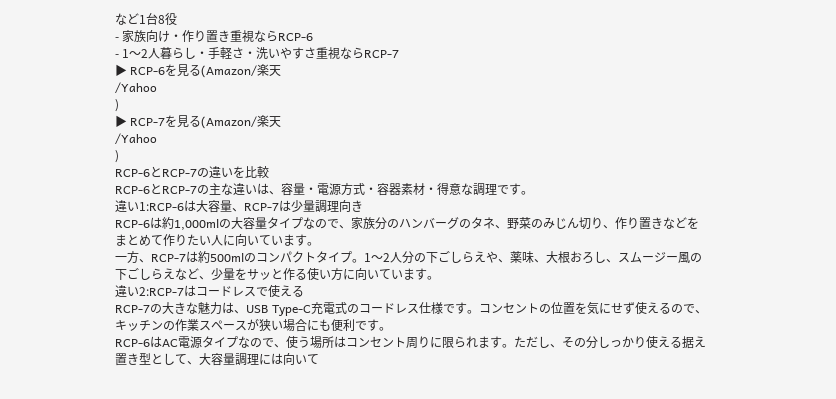など1台8役
- 家族向け・作り置き重視ならRCP-6
- 1〜2人暮らし・手軽さ・洗いやすさ重視ならRCP-7
▶ RCP-6を見る(Amazon/楽天
/Yahoo
)
▶ RCP-7を見る(Amazon/楽天
/Yahoo
)
RCP-6とRCP-7の違いを比較
RCP-6とRCP-7の主な違いは、容量・電源方式・容器素材・得意な調理です。
違い1:RCP-6は大容量、RCP-7は少量調理向き
RCP-6は約1,000mlの大容量タイプなので、家族分のハンバーグのタネ、野菜のみじん切り、作り置きなどをまとめて作りたい人に向いています。
一方、RCP-7は約500mlのコンパクトタイプ。1〜2人分の下ごしらえや、薬味、大根おろし、スムージー風の下ごしらえなど、少量をサッと作る使い方に向いています。
違い2:RCP-7はコードレスで使える
RCP-7の大きな魅力は、USB Type-C充電式のコードレス仕様です。コンセントの位置を気にせず使えるので、キッチンの作業スペースが狭い場合にも便利です。
RCP-6はAC電源タイプなので、使う場所はコンセント周りに限られます。ただし、その分しっかり使える据え置き型として、大容量調理には向いて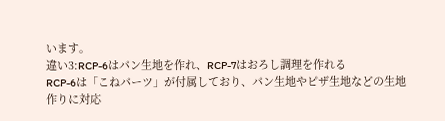います。
違い3:RCP-6はパン生地を作れ、RCP-7はおろし調理を作れる
RCP-6は「こねパーツ」が付属しており、パン生地やピザ生地などの生地作りに対応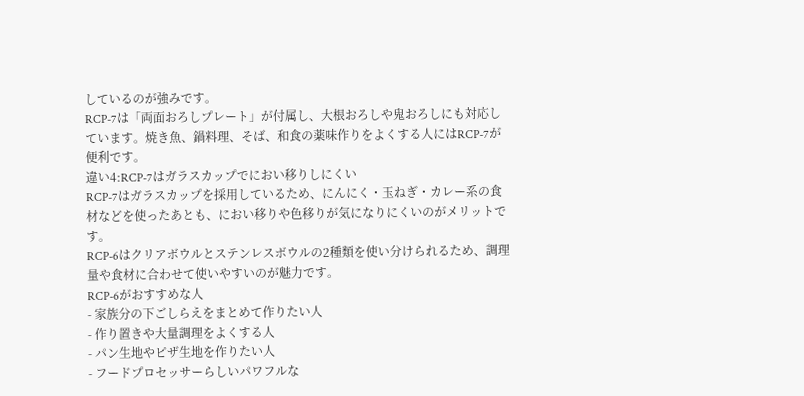しているのが強みです。
RCP-7は「両面おろしプレート」が付属し、大根おろしや鬼おろしにも対応しています。焼き魚、鍋料理、そば、和食の薬味作りをよくする人にはRCP-7が便利です。
違い4:RCP-7はガラスカップでにおい移りしにくい
RCP-7はガラスカップを採用しているため、にんにく・玉ねぎ・カレー系の食材などを使ったあとも、におい移りや色移りが気になりにくいのがメリットです。
RCP-6はクリアボウルとステンレスボウルの2種類を使い分けられるため、調理量や食材に合わせて使いやすいのが魅力です。
RCP-6がおすすめな人
- 家族分の下ごしらえをまとめて作りたい人
- 作り置きや大量調理をよくする人
- パン生地やピザ生地を作りたい人
- フードプロセッサーらしいパワフルな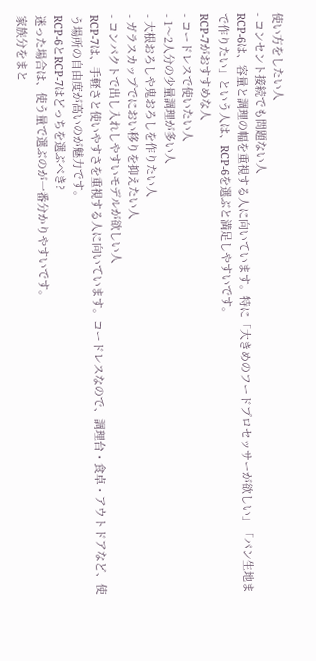使い方をしたい人
- コンセント接続でも問題ない人
RCP-6は、容量と調理の幅を重視する人に向いています。特に「大きめのフードプロセッサーが欲しい」「パン生地まで作りたい」という人は、RCP-6を選ぶと満足しやすいです。
RCP-7がおすすめな人
- コードレスで使いたい人
- 1〜2人分の少量調理が多い人
- 大根おろしや鬼おろしを作りたい人
- ガラスカップでにおい移りを抑えたい人
- コンパクトで出し入れしやすいモデルが欲しい人
RCP-7は、手軽さと使いやすさを重視する人に向いています。コードレスなので、調理台・食卓・アウトドアなど、使う場所の自由度が高いのが魅力です。
RCP-6とRCP-7はどっちを選ぶべき?
迷った場合は、使う量で選ぶのが一番分かりやすいです。
家族分をまと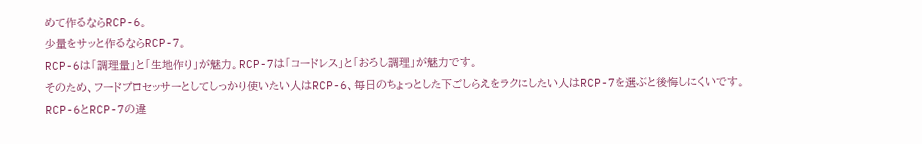めて作るならRCP-6。
少量をサッと作るならRCP-7。
RCP-6は「調理量」と「生地作り」が魅力。RCP-7は「コードレス」と「おろし調理」が魅力です。
そのため、フードプロセッサーとしてしっかり使いたい人はRCP-6、毎日のちょっとした下ごしらえをラクにしたい人はRCP-7を選ぶと後悔しにくいです。
RCP-6とRCP-7の違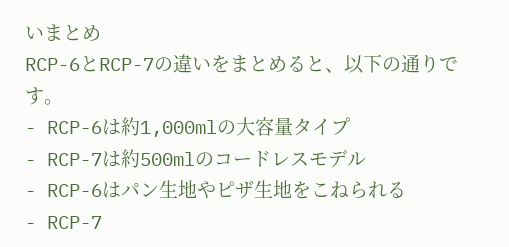いまとめ
RCP-6とRCP-7の違いをまとめると、以下の通りです。
- RCP-6は約1,000mlの大容量タイプ
- RCP-7は約500mlのコードレスモデル
- RCP-6はパン生地やピザ生地をこねられる
- RCP-7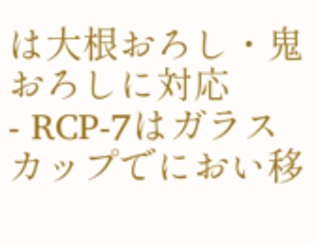は大根おろし・鬼おろしに対応
- RCP-7はガラスカップでにおい移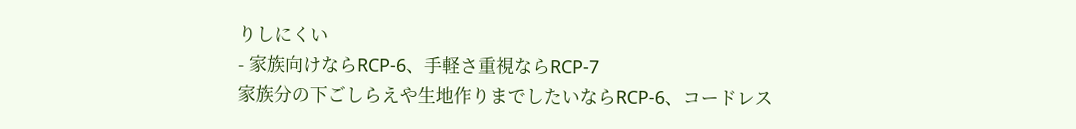りしにくい
- 家族向けならRCP-6、手軽さ重視ならRCP-7
家族分の下ごしらえや生地作りまでしたいならRCP-6、コードレス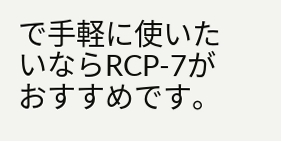で手軽に使いたいならRCP-7がおすすめです。